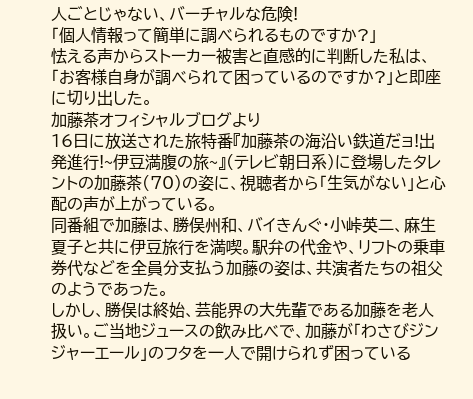人ごとじゃない、バーチャルな危険!
「個人情報って簡単に調べられるものですか?」
怯える声からストーカー被害と直感的に判断した私は、
「お客様自身が調べられて困っているのですか?」と即座に切り出した。
加藤茶オフィシャルブログより
16日に放送された旅特番『加藤茶の海沿い鉄道だョ!出発進行!~伊豆満腹の旅~』(テレビ朝日系)に登場したタレントの加藤茶(70)の姿に、視聴者から「生気がない」と心配の声が上がっている。
同番組で加藤は、勝俣州和、バイきんぐ・小峠英二、麻生夏子と共に伊豆旅行を満喫。駅弁の代金や、リフトの乗車券代などを全員分支払う加藤の姿は、共演者たちの祖父のようであった。
しかし、勝俣は終始、芸能界の大先輩である加藤を老人扱い。ご当地ジュースの飲み比べで、加藤が「わさびジンジャーエール」のフタを一人で開けられず困っている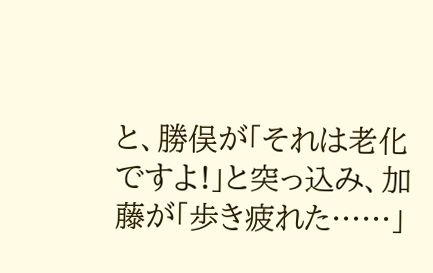と、勝俣が「それは老化ですよ!」と突っ込み、加藤が「歩き疲れた……」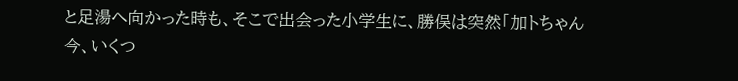と足湯へ向かった時も、そこで出会った小学生に、勝俣は突然「加トちゃん今、いくつ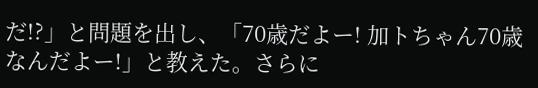だ!?」と問題を出し、「70歳だよー! 加トちゃん70歳なんだよー!」と教えた。さらに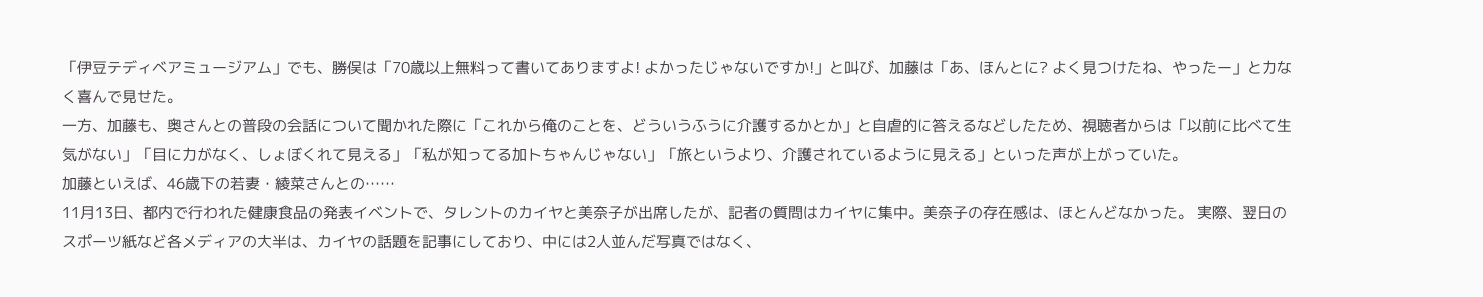「伊豆テディベアミュージアム」でも、勝俣は「70歳以上無料って書いてありますよ! よかったじゃないですか!」と叫び、加藤は「あ、ほんとに? よく見つけたね、やったー」と力なく喜んで見せた。
一方、加藤も、奥さんとの普段の会話について聞かれた際に「これから俺のことを、どういうふうに介護するかとか」と自虐的に答えるなどしたため、視聴者からは「以前に比べて生気がない」「目に力がなく、しょぼくれて見える」「私が知ってる加トちゃんじゃない」「旅というより、介護されているように見える」といった声が上がっていた。
加藤といえば、46歳下の若妻・綾菜さんとの……
11月13日、都内で行われた健康食品の発表イベントで、タレントのカイヤと美奈子が出席したが、記者の質問はカイヤに集中。美奈子の存在感は、ほとんどなかった。 実際、翌日のスポーツ紙など各メディアの大半は、カイヤの話題を記事にしており、中には2人並んだ写真ではなく、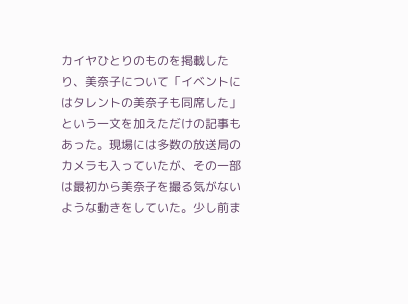カイヤひとりのものを掲載したり、美奈子について「イベントにはタレントの美奈子も同席した」という一文を加えただけの記事もあった。現場には多数の放送局のカメラも入っていたが、その一部は最初から美奈子を撮る気がないような動きをしていた。少し前ま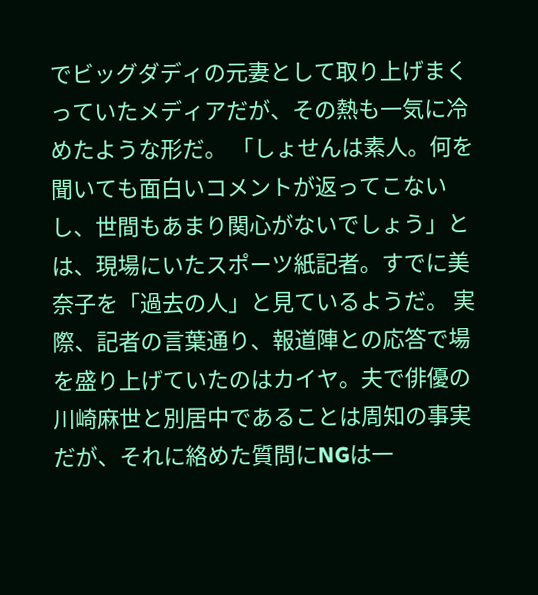でビッグダディの元妻として取り上げまくっていたメディアだが、その熱も一気に冷めたような形だ。 「しょせんは素人。何を聞いても面白いコメントが返ってこないし、世間もあまり関心がないでしょう」とは、現場にいたスポーツ紙記者。すでに美奈子を「過去の人」と見ているようだ。 実際、記者の言葉通り、報道陣との応答で場を盛り上げていたのはカイヤ。夫で俳優の川崎麻世と別居中であることは周知の事実だが、それに絡めた質問にNGは一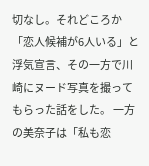切なし。それどころか「恋人候補が6人いる」と浮気宣言、その一方で川崎にヌード写真を撮ってもらった話をした。 一方の美奈子は「私も恋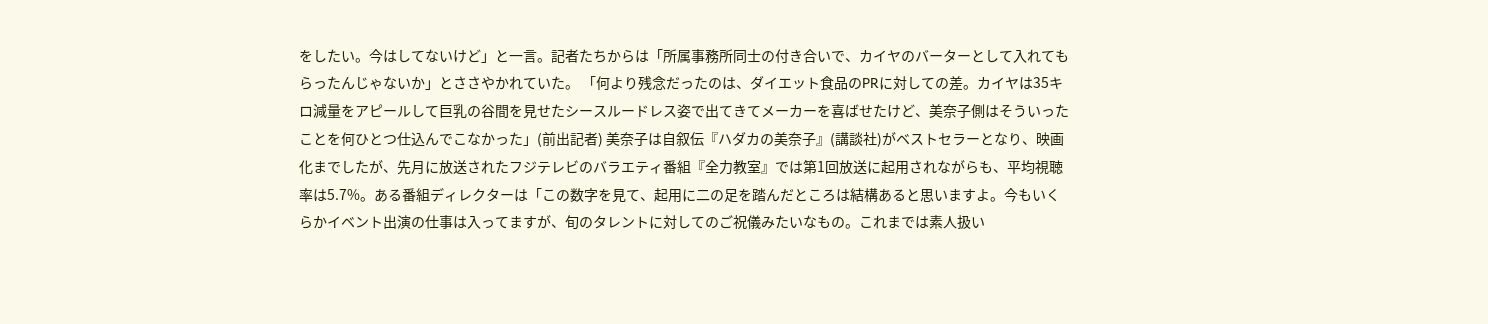をしたい。今はしてないけど」と一言。記者たちからは「所属事務所同士の付き合いで、カイヤのバーターとして入れてもらったんじゃないか」とささやかれていた。 「何より残念だったのは、ダイエット食品のPRに対しての差。カイヤは35キロ減量をアピールして巨乳の谷間を見せたシースルードレス姿で出てきてメーカーを喜ばせたけど、美奈子側はそういったことを何ひとつ仕込んでこなかった」(前出記者) 美奈子は自叙伝『ハダカの美奈子』(講談社)がベストセラーとなり、映画化までしたが、先月に放送されたフジテレビのバラエティ番組『全力教室』では第1回放送に起用されながらも、平均視聴率は5.7%。ある番組ディレクターは「この数字を見て、起用に二の足を踏んだところは結構あると思いますよ。今もいくらかイベント出演の仕事は入ってますが、旬のタレントに対してのご祝儀みたいなもの。これまでは素人扱い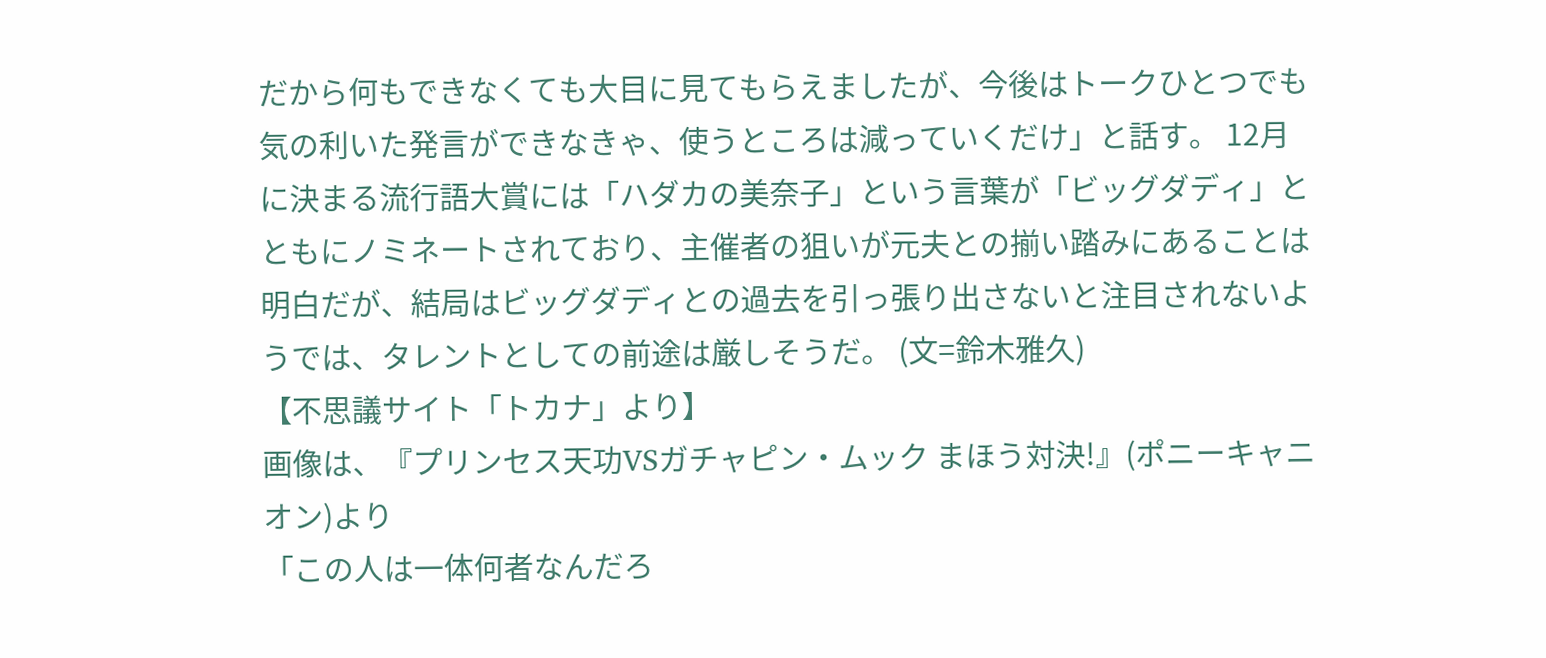だから何もできなくても大目に見てもらえましたが、今後はトークひとつでも気の利いた発言ができなきゃ、使うところは減っていくだけ」と話す。 12月に決まる流行語大賞には「ハダカの美奈子」という言葉が「ビッグダディ」とともにノミネートされており、主催者の狙いが元夫との揃い踏みにあることは明白だが、結局はビッグダディとの過去を引っ張り出さないと注目されないようでは、タレントとしての前途は厳しそうだ。 (文=鈴木雅久)
【不思議サイト「トカナ」より】
画像は、『プリンセス天功VSガチャピン・ムック まほう対決!』(ポニーキャニオン)より
「この人は一体何者なんだろ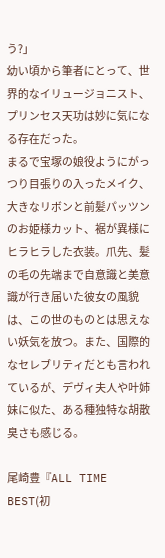う?」
幼い頃から筆者にとって、世界的なイリュージョニスト、プリンセス天功は妙に気になる存在だった。
まるで宝塚の娘役ようにがっつり目張りの入ったメイク、大きなリボンと前髪パッツンのお姫様カット、裾が異様にヒラヒラした衣装。爪先、髪の毛の先端まで自意識と美意識が行き届いた彼女の風貌は、この世のものとは思えない妖気を放つ。また、国際的なセレブリティだとも言われているが、デヴィ夫人や叶姉妹に似た、ある種独特な胡散臭さも感じる。

尾崎豊『ALL TIME BEST(初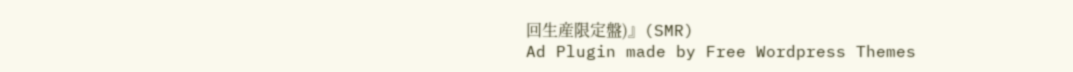回生産限定盤)』(SMR)
Ad Plugin made by Free Wordpress Themes